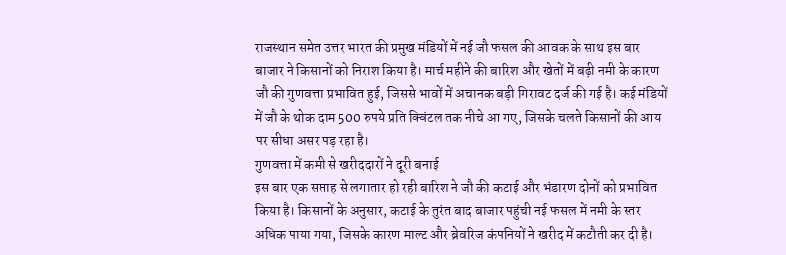राजस्थान समेत उत्तर भारत की प्रमुख मंडियों में नई जौ फसल की आवक के साथ इस बार बाजार ने किसानों को निराश किया है। मार्च महीने की बारिश और खेतों में बढ़ी नमी के कारण जौ की गुणवत्ता प्रभावित हुई, जिससे भावों में अचानक बड़ी गिरावट दर्ज की गई है। कई मंडियों में जौ के थोक दाम 500 रुपये प्रति क्विंटल तक नीचे आ गए, जिसके चलते किसानों की आय पर सीधा असर पड़ रहा है।
गुणवत्ता में कमी से खरीददारों ने दूरी बनाई
इस बार एक सप्ताह से लगातार हो रही बारिश ने जौ की कटाई और भंडारण दोनों को प्रभावित किया है। किसानों के अनुसार, कटाई के तुरंत बाद बाजार पहुंची नई फसल में नमी के स्तर अधिक पाया गया, जिसके कारण माल्ट और ब्रेवरिज कंपनियों ने खरीद में कटौती कर दी है।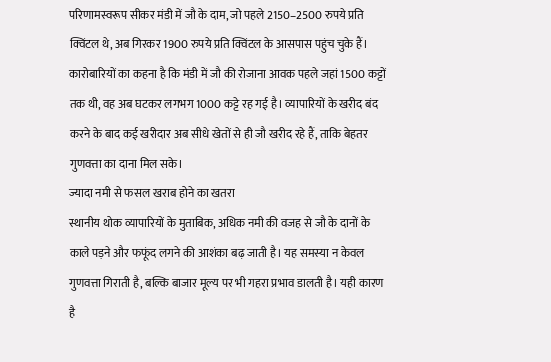परिणामस्वरूप सीकर मंडी में जौ के दाम, जो पहले 2150–2500 रुपये प्रति क्विंटल थे, अब गिरकर 1900 रुपये प्रति क्विंटल के आसपास पहुंच चुके हैं।
कारोबारियों का कहना है कि मंडी में जौ की रोजाना आवक पहले जहां 1500 कट्टों तक थी, वह अब घटकर लगभग 1000 कट्टे रह गई है। व्यापारियों के खरीद बंद करने के बाद कई खरीदार अब सीधे खेतों से ही जौ खरीद रहे हैं, ताकि बेहतर गुणवत्ता का दाना मिल सके।
ज्यादा नमी से फसल खराब होने का खतरा
स्थानीय थोक व्यापारियों के मुताबिक, अधिक नमी की वजह से जौ के दानों के काले पड़ने और फफूंद लगने की आशंका बढ़ जाती है। यह समस्या न केवल गुणवत्ता गिराती है, बल्कि बाजार मूल्य पर भी गहरा प्रभाव डालती है। यही कारण है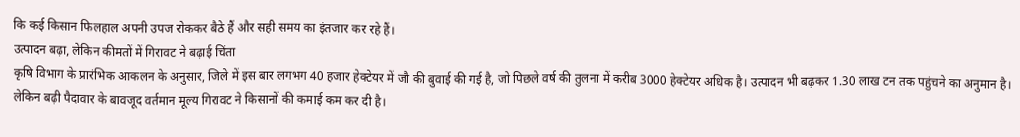कि कई किसान फिलहाल अपनी उपज रोककर बैठे हैं और सही समय का इंतजार कर रहे हैं।
उत्पादन बढ़ा, लेकिन कीमतों में गिरावट ने बढ़ाई चिंता
कृषि विभाग के प्रारंभिक आकलन के अनुसार, जिले में इस बार लगभग 40 हजार हेक्टेयर में जौ की बुवाई की गई है, जो पिछले वर्ष की तुलना में करीब 3000 हेक्टेयर अधिक है। उत्पादन भी बढ़कर 1.30 लाख टन तक पहुंचने का अनुमान है। लेकिन बढ़ी पैदावार के बावजूद वर्तमान मूल्य गिरावट ने किसानों की कमाई कम कर दी है।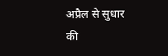अप्रैल से सुधार की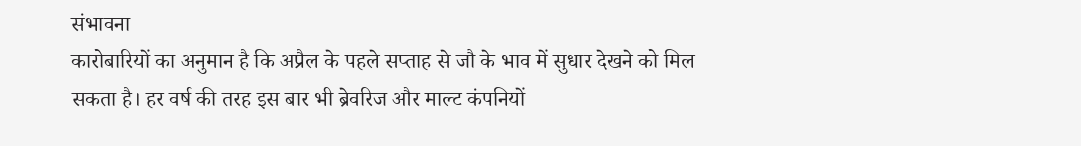संभावना
कारोबारियों का अनुमान है कि अप्रैल के पहले सप्ताह से जौ के भाव में सुधार देखने को मिल सकता है। हर वर्ष की तरह इस बार भी ब्रेवरिज और माल्ट कंपनियों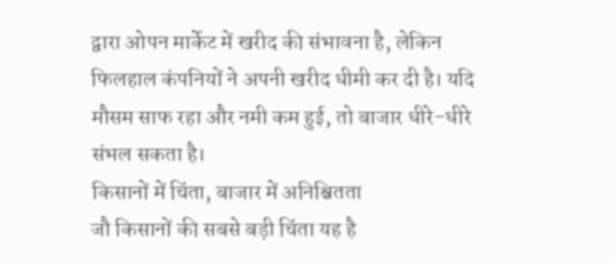द्वारा ओपन मार्केट में खरीद की संभावना है, लेकिन फिलहाल कंपनियों ने अपनी खरीद धीमी कर दी है। यदि मौसम साफ रहा और नमी कम हुई, तो बाजार धीरे-धीरे संभल सकता है।
किसानों में चिंता, बाजार में अनिश्चितता
जौ किसानों की सबसे बड़ी चिंता यह है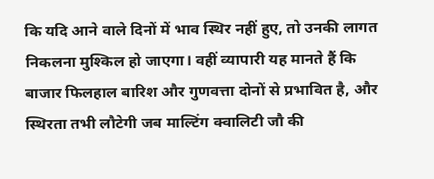कि यदि आने वाले दिनों में भाव स्थिर नहीं हुए, तो उनकी लागत निकलना मुश्किल हो जाएगा। वहीं व्यापारी यह मानते हैं कि बाजार फिलहाल बारिश और गुणवत्ता दोनों से प्रभावित है, और स्थिरता तभी लौटेगी जब माल्टिंग क्वालिटी जौ की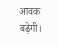आवक बढ़ेगी।